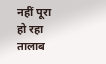नहीं पूरा हो रहा तालाब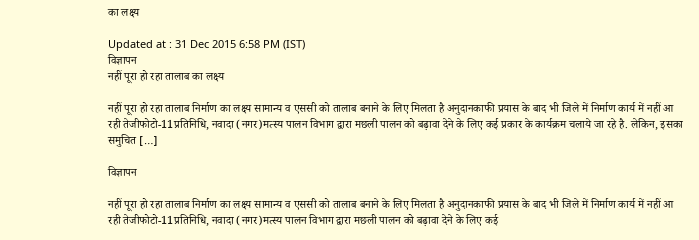का लक्ष्य

Updated at : 31 Dec 2015 6:58 PM (IST)
विज्ञापन
नहीं पूरा हो रहा तालाब का लक्ष्य

नहीं पूरा हो रहा तालाब निर्माण का लक्ष्य सामान्य व एससी को तालाब बनाने के लिए मिलता है अनुदानकाफी प्रयास के बाद भी जिले में निर्माण कार्य में नहीं आ रही तेजीफोटो-11प्रतिनिधि, नवादा (नगर)मत्स्य पालन विभाग द्वारा मछली पालन को बढ़ावा देने के लिए कई प्रकार के कार्यक्रम चलाये जा रहे है. लेकिन, इसका समुचित […]

विज्ञापन

नहीं पूरा हो रहा तालाब निर्माण का लक्ष्य सामान्य व एससी को तालाब बनाने के लिए मिलता है अनुदानकाफी प्रयास के बाद भी जिले में निर्माण कार्य में नहीं आ रही तेजीफोटो-11प्रतिनिधि, नवादा (नगर)मत्स्य पालन विभाग द्वारा मछली पालन को बढ़ावा देने के लिए कई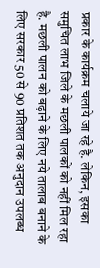प्रकार के कार्यक्रम चलाये जा रहे है. लेकिन, इसका समुचित लाभ जिले के मछली पालकों को नहीं मिल रहा है. मछली पालन को बढ़ाने के लिए नये तालाब बनाने के लिए सरकार 50 से 90 प्रतिशत तक अनुदान उपलब्ध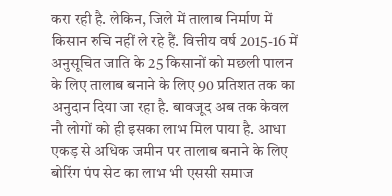करा रही है. लेकिन, जिले में तालाब निर्माण में किसान रुचि नहीं ले रहे हैं. वित्तीय वर्ष 2015-16 में अनुसूचित जाति के 25 किसानों को मछली पालन के लिए तालाब बनाने के लिए 90 प्रतिशत तक का अनुदान दिया जा रहा है. बावजूद अब तक केवल नौ लोगों को ही इसका लाभ मिल पाया है. आधा एकड़ से अधिक जमीन पर तालाब बनाने के लिए बोरिंग पंप सेट का लाभ भी एससी समाज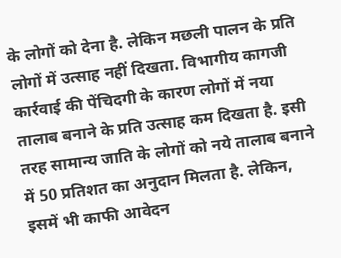के लोगों को देना है. लेकिन मछली पालन के प्रति लोगों में उत्साह नहीं दिखता. विभागीय कागजी कार्रवाई की पेंचिदगी के कारण लोगों में नया तालाब बनाने के प्रति उत्साह कम दिखता है. इसी तरह सामान्य जाति के लोगों को नये तालाब बनाने में 50 प्रतिशत का अनुदान मिलता है. लेकिन, इसमें भी काफी आवेदन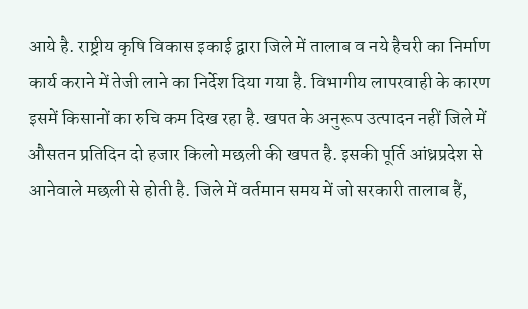आये है. राष्ट्रीय कृषि विकास इकाई द्वारा जिले में तालाब व नये हैचरी का निर्माण कार्य कराने में तेजी लाने का निर्देश दिया गया है. विभागीय लापरवाही के कारण इसमें किसानों का रुचि कम दिख रहा है. खपत के अनुरूप उत्पादन नहीं जिले में औसतन प्रतिदिन दो हजार किलो मछली की खपत है. इसकी पूर्ति आंध्रप्रदेश से आनेवाले मछली से होती है. जिले में वर्तमान समय में जो सरकारी तालाब हैं,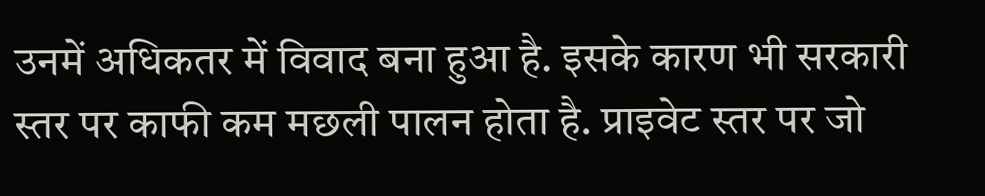उनमें अधिकतर में विवाद बना हुआ है. इसके कारण भी सरकारी स्तर पर काफी कम मछली पालन होता है. प्राइवेट स्तर पर जो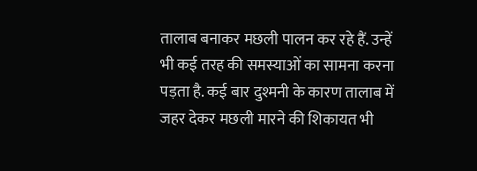तालाब बनाकर मछली पालन कर रहे हैं. उन्हें भी कई तरह की समस्याओं का सामना करना पड़ता है. कई बार दुश्मनी के कारण तालाब में जहर देकर मछली मारने की शिकायत भी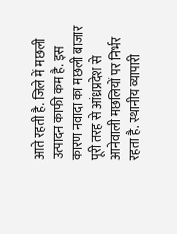आते रहती है. जिले में मछली उत्पादन काफी कम है. इस कारण नवादा का मछली बाजार पूरी तरह से आंध्रप्रदेश से आनेवाली मछलियों पर निर्भर रहता है. स्थानीय व्यापारी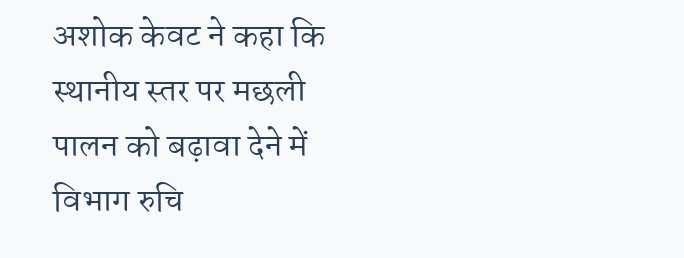अशोक केवट ने कहा कि स्थानीय स्तर पर मछली पालन को बढ़ावा देने में विभाग रुचि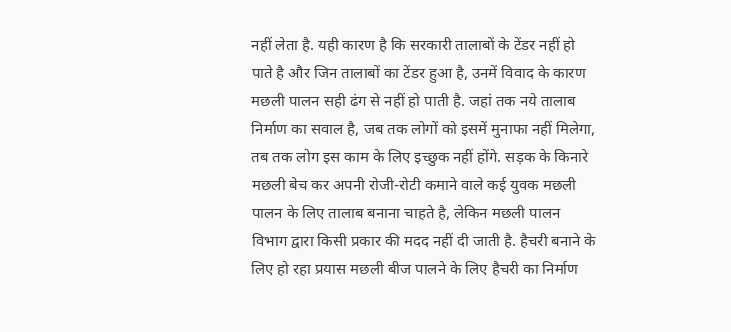नहीं लेता है. यही कारण है कि सरकारी तालाबों के टेंडर नहीं हो पाते है और जिन तालाबों का टेंडर हुआ है, उनमें विवाद के कारण मछली पालन सही ढंग से नहीं हो पाती है. जहां तक नये तालाब निर्माण का सवाल है, जब तक लोगों को इसमें मुनाफा नहीं मिलेगा, तब तक लोग इस काम के लिए इच्छुक नहीं होंगे. सड़क के किनारे मछली बेच कर अपनी रोजी-रोटी कमाने वाले कई युवक मछली पालन के लिए तालाब बनाना चाहते है, लेकिन मछली पालन विभाग द्वारा किसी प्रकार की मदद नहीं दी जाती है. हैचरी बनाने के लिए हो रहा प्रयास मछली बीज पालने के लिए हैचरी का निर्माण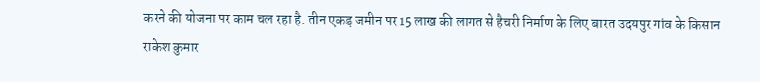करने की योजना पर काम चल रहा है. तीन एकड़ जमीन पर 15 लाख की लागत से हैचरी निर्माण के लिए बारत उदयपुर गांव के किसान राकेश कुमार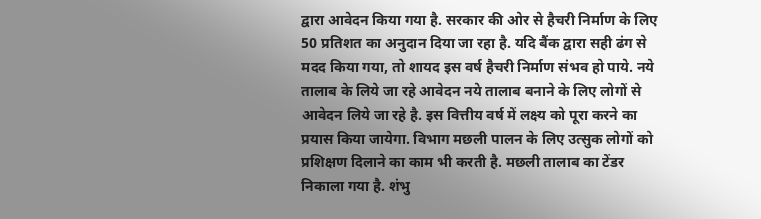द्वारा आवेदन किया गया है. सरकार की ओर से हैचरी निर्माण के लिए 50 प्रतिशत का अनुदान दिया जा रहा है. यदि बैंक द्वारा सही ढंग से मदद किया गया, तो शायद इस वर्ष हैचरी निर्माण संभव हो पाये. नये तालाब के लिये जा रहे आवेदन नये तालाब बनाने के लिए लोगों से आवेदन लिये जा रहे है. इस वित्तीय वर्ष में लक्ष्य को पूरा करने का प्रयास किया जायेगा. विभाग मछली पालन के लिए उत्सुक लोगों को प्रशिक्षण दिलाने का काम भी करती है. मछली तालाब का टेंडर निकाला गया है. शंभु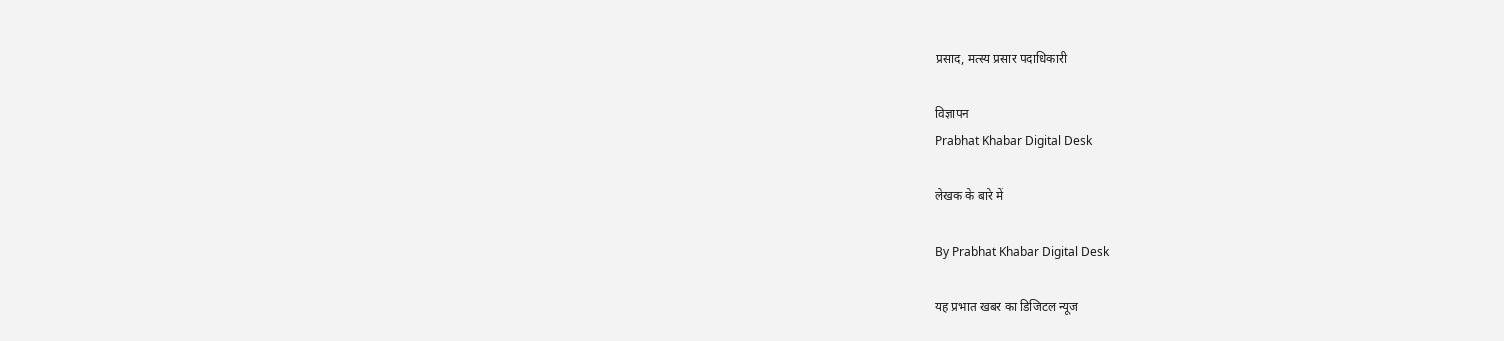प्रसाद, मत्स्य प्रसार पदाधिकारी

विज्ञापन
Prabhat Khabar Digital Desk

लेखक के बारे में

By Prabhat Khabar Digital Desk

यह प्रभात खबर का डिजिटल न्यूज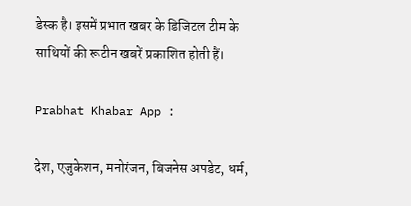डेस्क है। इसमें प्रभात खबर के डिजिटल टीम के साथियों की रूटीन खबरें प्रकाशित होती हैं।

Prabhat Khabar App :

देश, एजुकेशन, मनोरंजन, बिजनेस अपडेट, धर्म,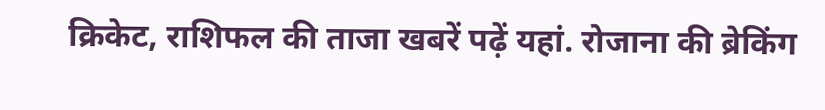क्रिकेट, राशिफल की ताजा खबरें पढ़ें यहां. रोजाना की ब्रेकिंग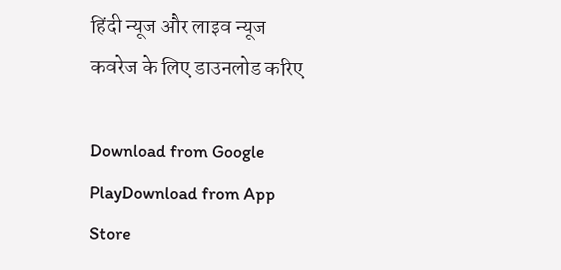हिंदी न्यूज और लाइव न्यूज कवरेज के लिए डाउनलोड करिए

Download from Google PlayDownload from App Store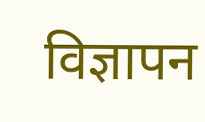विज्ञापन